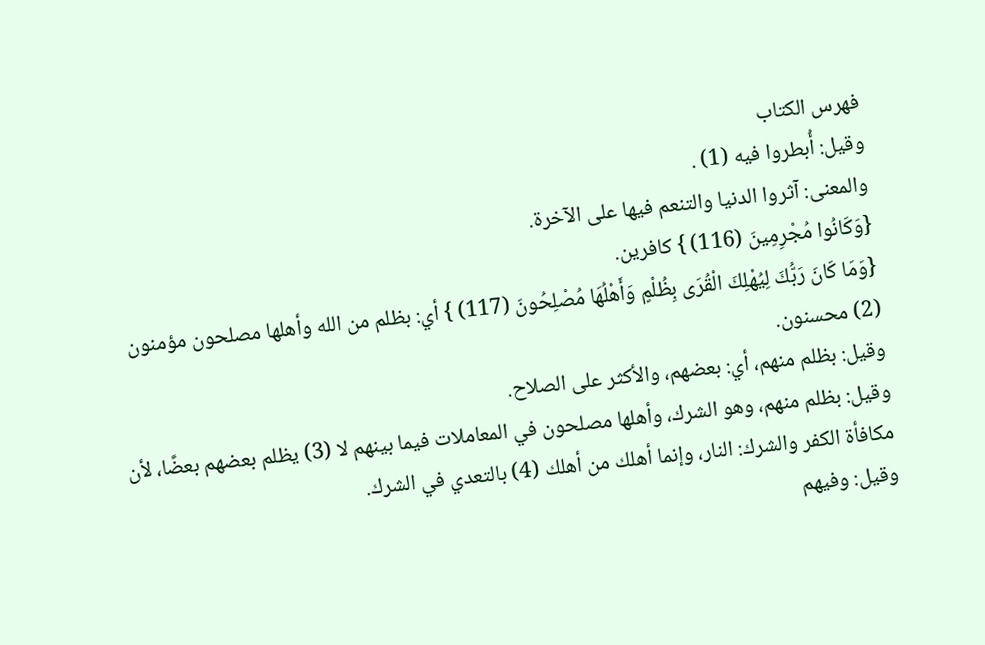فهرس الكتاب
وقيل: أُبطروا فيه (1) .
والمعنى: آثروا الدنيا والتنعم فيها على الآخرة.
{وَكَانُوا مُجْرِمِينَ (116) } كافرين.
{وَمَا كَانَ رَبُّكَ لِيُهْلِكَ الْقُرَى بِظُلْمٍ وَأَهْلُهَا مُصْلِحُونَ (117) } أي: بظلم من الله وأهلها مصلحون مؤمنون (2) محسنون.
وقيل: بظلم منهم، أي: بعضهم، والأكثر على الصلاح.
وقيل: بظلم منهم، وهو الشرك، وأهلها مصلحون في المعاملات فيما بينهم لا (3) يظلم بعضهم بعضًا، لأن مكافأة الكفر والشرك: النار، وإنما أهلك من أهلك (4) بالتعدي في الشرك.
وقيل: وفيهم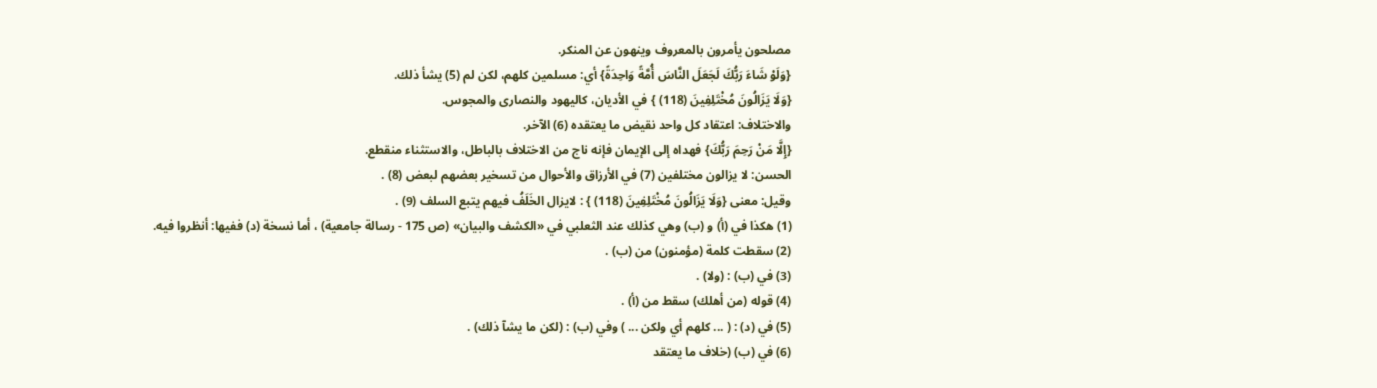مصلحون يأمرون بالمعروف وينهون عن المنكر.
{وَلَوْ شَاءَ رَبُّكَ لَجَعَلَ النَّاسَ أُمَّةً وَاحِدَةً} أي: مسلمين كلهم، لكن لم (5) يشأ ذلك.
{وَلَا يَزَالُونَ مُخْتَلِفِينَ (118) } في الأديان، كاليهود والنصارى والمجوس.
والاختلاف: اعتقاد كل واحد نقيض ما يعتقده (6) الآخر.
{إِلَّا مَنْ رَحِمَ رَبُّكَ} فهداه إلى الإيمان فإنه ناج من الاختلاف بالباطل، والاستثناء منقطع.
الحسن: لا يزالون مختلفين (7) في الأرزاق والأحوال من تسخير بعضهم لبعض (8) .
وقيل: معنى {وَلَا يَزَالُونَ مُخْتَلِفِينَ (118) } : لايزال الخَلَفُ فيهم يتبع السلف (9) .
(1) هكذا في (أ) و (ب) وهي كذلك عند الثعلبي في «الكشف والبيان» (ص 175 - رسالة جامعية) ، أما نسخة (د) ففيها: أنظروا فيه.
(2) سقطت كلمة (مؤمنون) من (ب) .
(3) في (ب) : (ولا) .
(4) قوله (من أهلك) سقط من (أ) .
(5) في (د) : ( ... كلهم أي ولكن ... ) وفي (ب) : (لكن ما يشآ ذلك) .
(6) في (ب) (خلاف ما يعتقد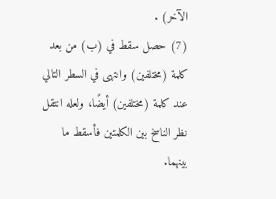الآخر) .
(7) حصل سقط في (ب) من بعد كلمة (مختلفين) وانتهى في السطر التالي عند كلمة (مختلفين) أيضًا، ولعله انتقل نظر الناسخ بين الكلمتين فأسقط ما بينهما.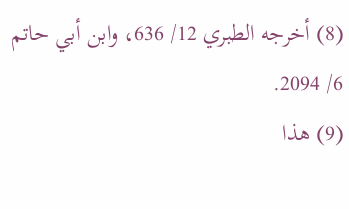(8) أخرجه الطبري 12/ 636، وابن أبي حاتم 6/ 2094.
(9) هذا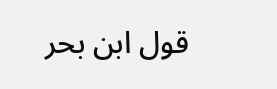قول ابن بحر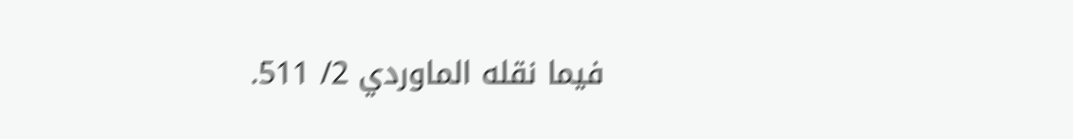فيما نقله الماوردي 2/ 511.